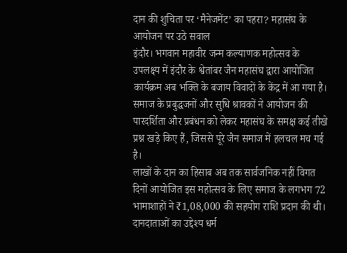दान की शुचिता पर ‘मैनेजमेंट’ का पहरा? महासंघ के आयोजन पर उठे सवाल
इंदौर। भगवान महावीर जन्म कल्याणक महोत्सव के उपलक्ष्य में इंदौर के श्वेतांबर जैन महासंघ द्वारा आयोजित कार्यक्रम अब भक्ति के बजाय विवादों के केंद्र में आ गया है। समाज के प्रबुद्धजनों और सुधि श्रावकों ने आयोजन की पारदर्शिता और प्रबंधन को लेकर महासंघ के समक्ष कई तीखे प्रश्न खड़े किए हैं, जिससे पूरे जैन समाज में हलचल मच गई है।
लाखों के दान का हिसाब अब तक सार्वजनिक नहीं विगत दिनों आयोजित इस महोत्सव के लिए समाज के लगभग 72 भामाशाहों ने ₹1,08,000 की सहयोग राशि प्रदान की थी। दानदाताओं का उद्देश्य धर्म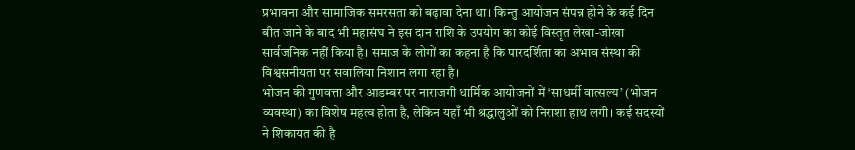प्रभावना और सामाजिक समरसता को बढ़ावा देना था। किन्तु आयोजन संपन्न होने के कई दिन बीत जाने के बाद भी महासंघ ने इस दान राशि के उपयोग का कोई विस्तृत लेखा-जोखा सार्वजनिक नहीं किया है। समाज के लोगों का कहना है कि पारदर्शिता का अभाव संस्था की विश्वसनीयता पर सवालिया निशान लगा रहा है।
भोजन की गुणवत्ता और आडम्बर पर नाराजगी धार्मिक आयोजनों में ‘साधर्मी वात्सल्य’ (भोजन व्यवस्था) का विशेष महत्व होता है, लेकिन यहाँ भी श्रद्धालुओं को निराशा हाथ लगी। कई सदस्यों ने शिकायत की है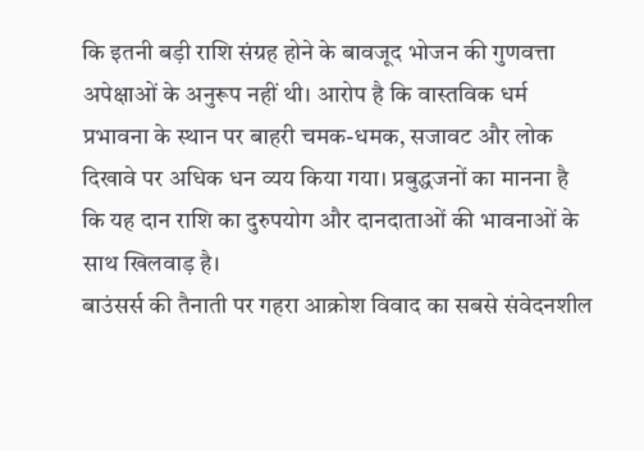कि इतनी बड़ी राशि संग्रह होने के बावजूद भोजन की गुणवत्ता अपेक्षाओं के अनुरूप नहीं थी। आरोप है कि वास्तविक धर्म प्रभावना के स्थान पर बाहरी चमक-धमक, सजावट और लोक दिखावे पर अधिक धन व्यय किया गया। प्रबुद्धजनों का मानना है कि यह दान राशि का दुरुपयोग और दानदाताओं की भावनाओं के साथ खिलवाड़ है।
बाउंसर्स की तैनाती पर गहरा आक्रोश विवाद का सबसे संवेदनशील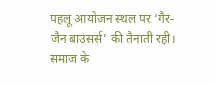पहलू आयोजन स्थल पर ‘गैर-जैन बाउंसर्स’ की तैनाती रही। समाज के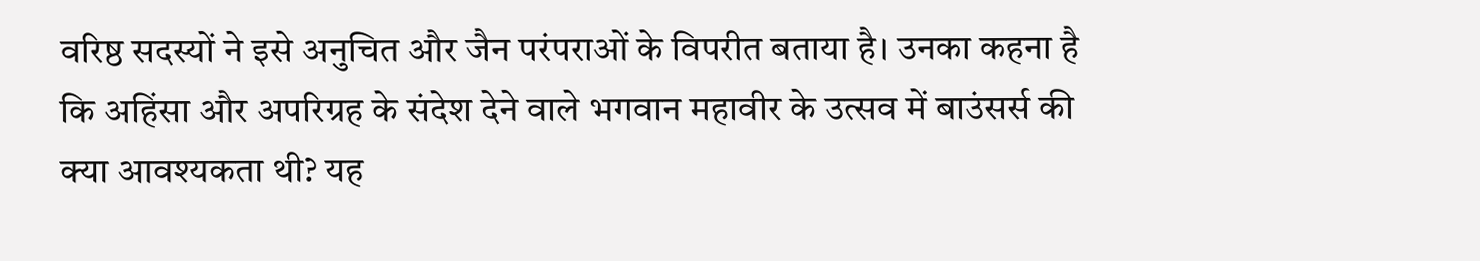वरिष्ठ सदस्यों ने इसे अनुचित और जैन परंपराओं के विपरीत बताया है। उनका कहना है कि अहिंसा और अपरिग्रह के संदेश देने वाले भगवान महावीर के उत्सव में बाउंसर्स की क्या आवश्यकता थी? यह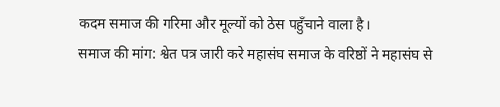कदम समाज की गरिमा और मूल्यों को ठेस पहुँचाने वाला है।
समाज की मांग: श्वेत पत्र जारी करे महासंघ समाज के वरिष्ठों ने महासंघ से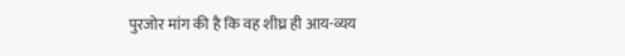पुरजोर मांग की है कि वह शीघ्र ही आय-व्यय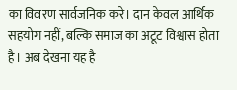का विवरण सार्वजनिक करे। दान केवल आर्थिक सहयोग नहीं, बल्कि समाज का अटूट विश्वास होता है। अब देखना यह है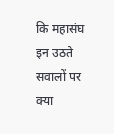कि महासंघ इन उठते सवालों पर क्या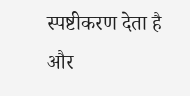स्पष्टीकरण देता है और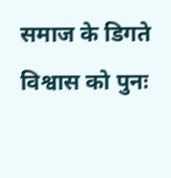समाज के डिगते विश्वास को पुनः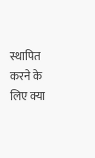स्थापित करने के लिए क्या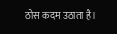ठोस कदम उठाता है।